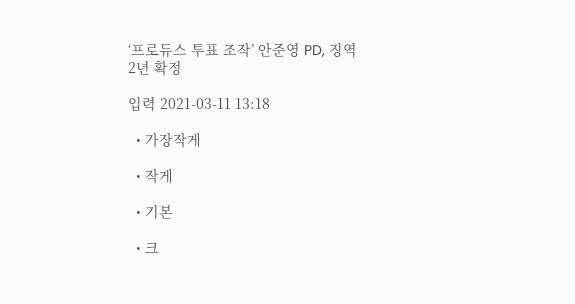‘프로듀스 투표 조작’ 안준영 PD, 징역 2년 확정

입력 2021-03-11 13:18

  • 가장작게

  • 작게

  • 기본

  • 크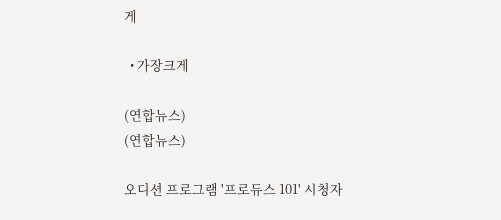게

  • 가장크게

(연합뉴스)
(연합뉴스)

오디션 프로그램 '프로듀스 101' 시청자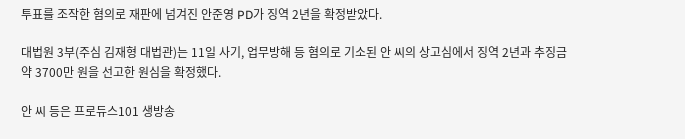투표를 조작한 혐의로 재판에 넘겨진 안준영 PD가 징역 2년을 확정받았다.

대법원 3부(주심 김재형 대법관)는 11일 사기, 업무방해 등 혐의로 기소된 안 씨의 상고심에서 징역 2년과 추징금 약 3700만 원을 선고한 원심을 확정했다.

안 씨 등은 프로듀스101 생방송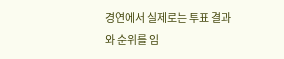경연에서 실제로는 투표 결과와 순위를 임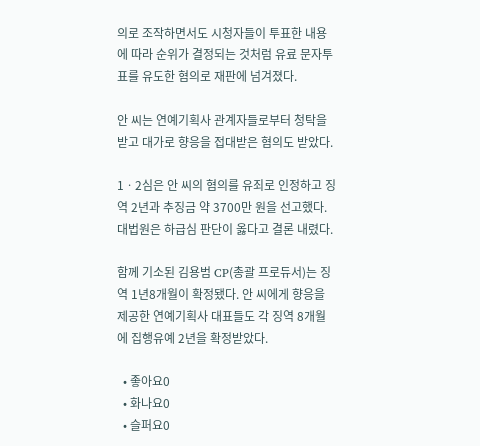의로 조작하면서도 시청자들이 투표한 내용에 따라 순위가 결정되는 것처럼 유료 문자투표를 유도한 혐의로 재판에 넘겨졌다.

안 씨는 연예기획사 관계자들로부터 청탁을 받고 대가로 향응을 접대받은 혐의도 받았다.

1ㆍ2심은 안 씨의 혐의를 유죄로 인정하고 징역 2년과 추징금 약 3700만 원을 선고했다. 대법원은 하급심 판단이 옳다고 결론 내렸다.

함께 기소된 김용범 CP(총괄 프로듀서)는 징역 1년8개월이 확정됐다. 안 씨에게 향응을 제공한 연예기획사 대표들도 각 징역 8개월에 집행유예 2년을 확정받았다.

  • 좋아요0
  • 화나요0
  • 슬퍼요0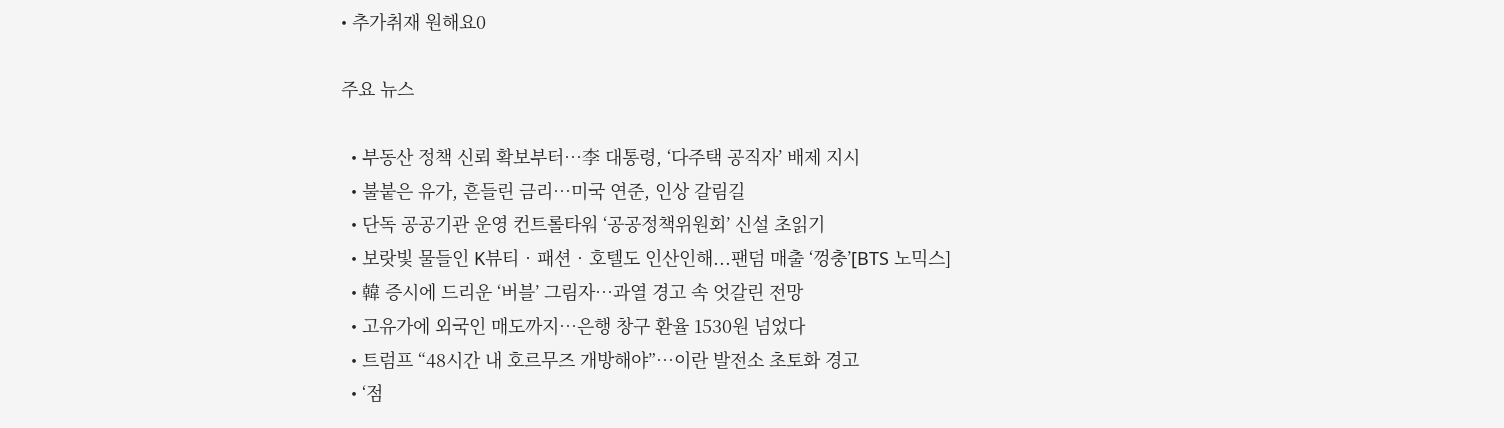• 추가취재 원해요0

주요 뉴스

  • 부동산 정책 신뢰 확보부터⋯李 대통령, ‘다주택 공직자’ 배제 지시
  • 불붙은 유가, 흔들린 금리…미국 연준, 인상 갈림길
  • 단독 공공기관 운영 컨트롤타워 ‘공공정책위원회’ 신설 초읽기
  • 보랏빛 물들인 K뷰티‧패션‧호텔도 인산인해...팬덤 매출 ‘껑충’[BTS 노믹스]
  • 韓 증시에 드리운 ‘버블’ 그림자…과열 경고 속 엇갈린 전망
  • 고유가에 외국인 매도까지⋯은행 창구 환율 1530원 넘었다
  • 트럼프 “48시간 내 호르무즈 개방해야”…이란 발전소 초토화 경고
  • ‘점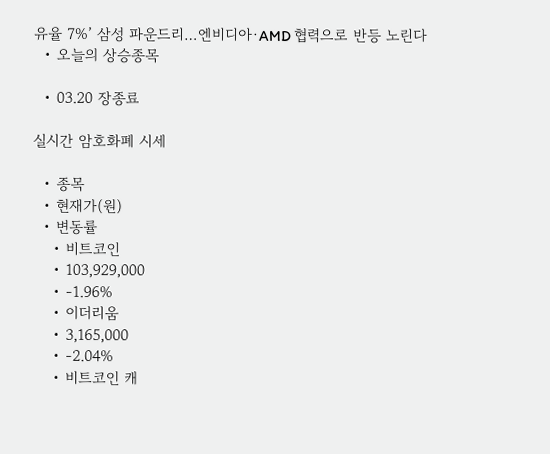유율 7%’ 삼성 파운드리…엔비디아·AMD 협력으로 반등 노린다
  • 오늘의 상승종목

  • 03.20 장종료

실시간 암호화폐 시세

  • 종목
  • 현재가(원)
  • 변동률
    • 비트코인
    • 103,929,000
    • -1.96%
    • 이더리움
    • 3,165,000
    • -2.04%
    • 비트코인 캐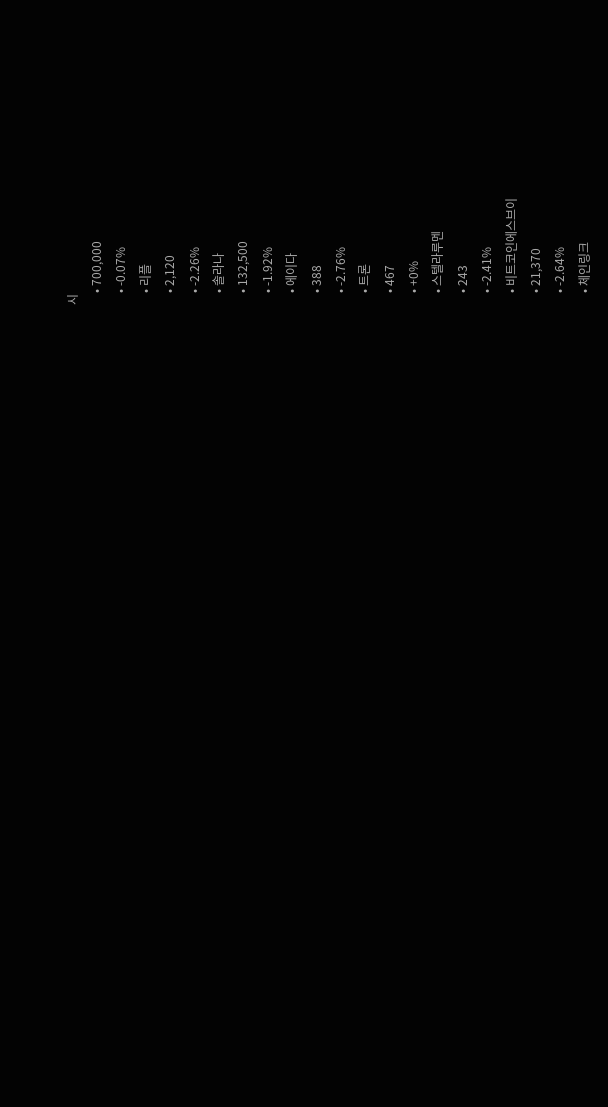시
    • 700,000
    • -0.07%
    • 리플
    • 2,120
    • -2.26%
    • 솔라나
    • 132,500
    • -1.92%
    • 에이다
    • 388
    • -2.76%
    • 트론
    • 467
    • +0%
    • 스텔라루멘
    • 243
    • -2.41%
    • 비트코인에스브이
    • 21,370
    • -2.64%
    • 체인링크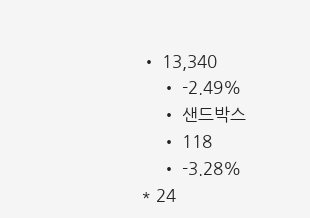• 13,340
    • -2.49%
    • 샌드박스
    • 118
    • -3.28%
* 24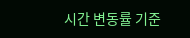시간 변동률 기준